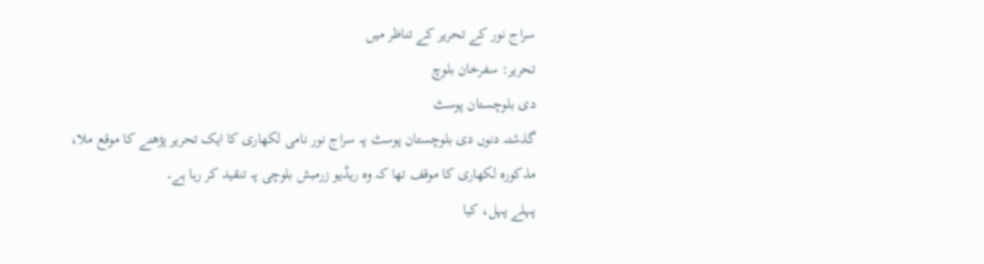سراج نور کے تحریر کے تناظر میں
تحریر: سفرخان بلوچ
دی بلوچستان پوسٹ
گذشتہ دنوں دی بلوچستان پوسٹ پہ سراج نور نامی لکھاری کا ایک تحریر پڑھنے کا موقع ملا، مذکورہ لکھاری کا موقف تھا کہ وہ ریڈیو زرمبش بلوچی پہ تنقید کر رہا ہے۔
پہلے پہل، کیا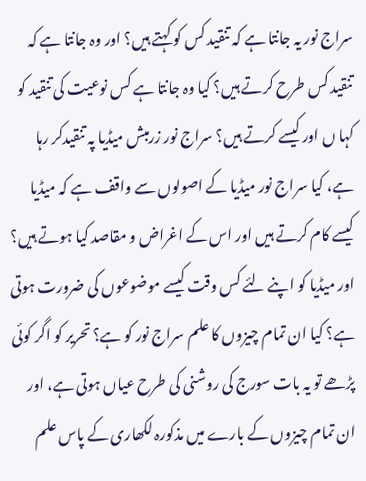سراج نور یہ جانتا ہے کہ تنقید کس کو کہتے ہیں؟ اور وہ جانتا ہے کہ تنقید کس طرح کرتے ہیں؟ کیا وہ جانتا ہے کس نوعیت کی تنقید کو کہا ں اور کیسے کرتے ہیں؟ سراج نور زرمبش میڈیا پہ تنقیدکر رہا ہے، کیا سراج نور میڈیا کے اصولوں سے واقف ہے کہ میڈیا کیسے کام کرتے ہیں اور اس کے اغراض و مقاصد کیا ہوتے ہیں؟ اور میڈیا کو اپنے لئے کس وقت کیسے موضوعوں کی ضرورت ہوتی ہے؟ کیا ان تمام چیزوں کا علم سراج نور کو ہے؟ تحریر کو اگر کوئی پڑھے تو یہ بات سورج کی روشنی کی طرح عیاں ہوتی ہے، اور ان تمام چیزوں کے بارے میں مذکورہ لکھاری کے پاس علم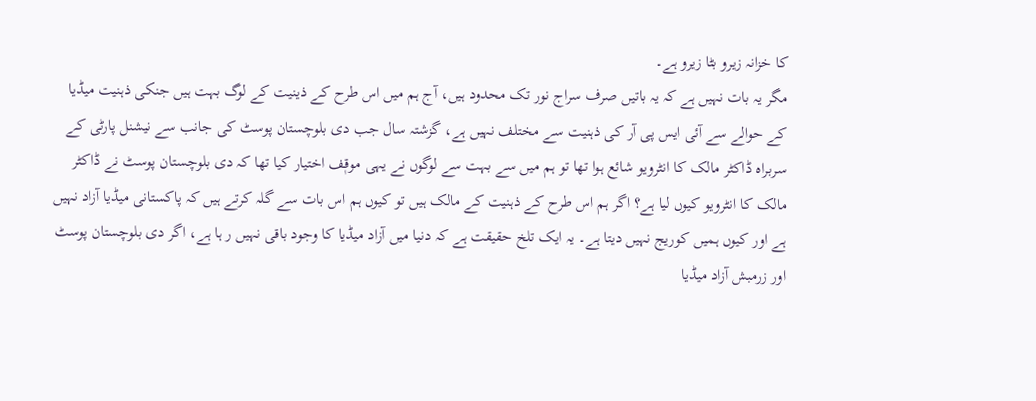کا خزانہ زیرو بٹا زیرو ہے۔
مگر یہ بات نہیں ہے کہ یہ باتیں صرف سراج نور تک محدود ہیں، آج ہم میں اس طرح کے ذینیت کے لوگ بہت ہیں جنکی ذہنیت میڈیا کے حوالے سے آئی ایس پی آر کی ذہنیت سے مختلف نہیں ہے، گزشتہ سال جب دی بلوچستان پوسٹ کی جانب سے نیشنل پارٹی کے سربراہ ڈاکٹر مالک کا انٹرویو شائع ہوا تھا تو ہم میں سے بہت سے لوگوں نے یہی موقٖف اختیار کیا تھا کہ دی بلوچستان پوسٹ نے ڈاکٹر مالک کا انٹرویو کیوں لیا ہے؟ اگر ہم اس طرح کے ذہنیت کے مالک ہیں تو کیوں ہم اس بات سے گلہ کرتے ہیں کہ پاکستانی میڈیا آزاد نہیں ہے اور کیوں ہمیں کوریج نہیں دیتا ہے۔ یہ ایک تلخ حقیقت ہے کہ دنیا میں آزاد میڈیا کا وجود باقی نہیں ر ہا ہے، اگر دی بلوچستان پوسٹ اور زرمبش آزاد میڈیا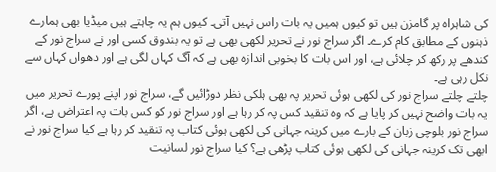کی شاہراہ پر گامزن ہیں تو کیوں ہمیں یہ بات راس نہیں آتی۔ کیوں ہم یہ چاہتے ہیں میڈیا بھی ہمارے ذہنوں کے مطابق کام کرے۔ اگر سراج نور نے تحریر لکھی بھی ہے تو یہ بندوق کسی اور نے سراج نور کے کندھے پر رکھ کر چلائی ہے، اور اس بات کا بخوبی اندازہ بھی ہے کہ آگ کہاں لگی ہے اور دھواں کہاں سے نکل رہی ہے۔
چلتے چلتے سراج نور کی لکھی ہوئی تحریر پہ بھی ہلکی نظر دوڑائیں گے، سراج نور اپنے پورے تحریر میں یہ بات واضح نہیں کر پایا ہے کہ وہ تنقید کس پہ کر رہا ہے اور سراج نور کو کس بات پہ اعتراض ہے، اگر سراج نور بلوچی زبان کے بارے میں کرینہ جہانی کی لکھی ہوئی کتاب پہ تنقید کر رہا ہے کیا سراج نور نے ابھی تک کرینہ جہانی کی لکھی ہوئی کتاب پڑھی ہے؟ کیا سراج نور لسانیت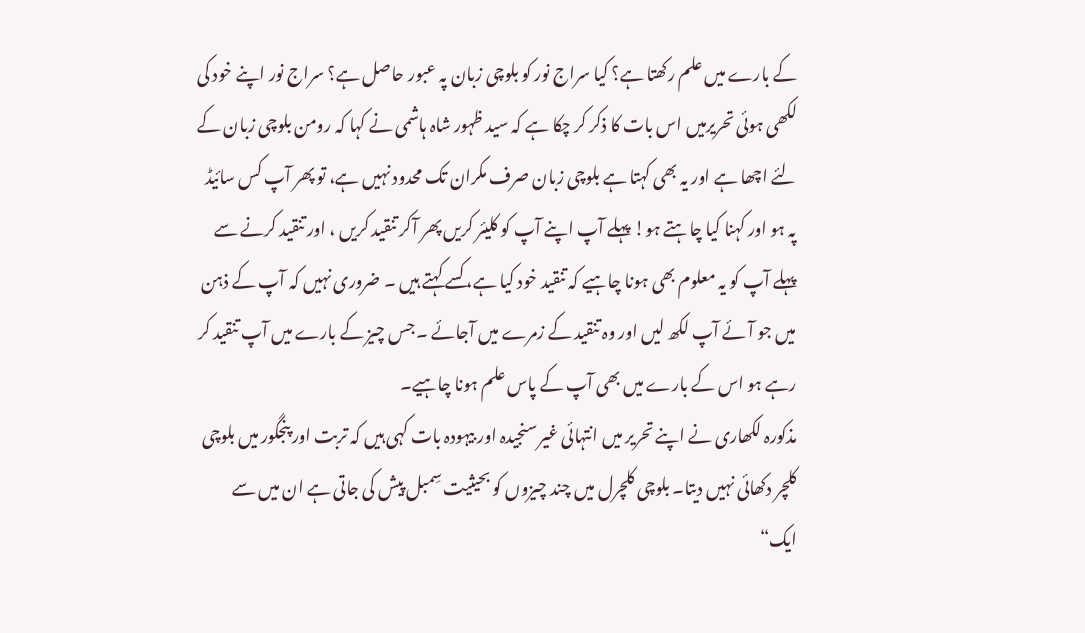کے بارے میں علم رکھتا ہے؟ کیا سراج نور کو بلوچی زبان پہ عبور حاصل ہے؟ سراج نور اپنے خود کی لکھی ہوئی تحریرمیں اس بات کا ذکر کر چکا ہے کہ سید ظہور شاہ ہاشمی نے کہا کہ رومن بلوچی زبان کے لئے اچھا ہے اور یہ بھی کہتا ہے بلوچی زبان صرف مکران تک محدود نہیں ہے، تو پھر آپ کس سائیڈ پہ ہو اور کہنا کیا چاہتے ہو! پہلے آپ اپنے آپ کو کلیئر کریں پھر آکر تنقید کریں ، اور تنقید کرنے سے پہلے آپ کو یہ معلوم بھی ہونا چاہیے کہ تنقید خود کیا ہے، کسے کہتے ہیں ۔ ضروری نہیں کہ آپ کے ذہن میں جو آئے آپ لکھ لیں اور وہ تنقید کے زمرے میں آجائے ۔ جس چیز کے بارے میں آپ تنقید کر رہے ہو اس کے بارے میں بھی آپ کے پاس علم ہونا چاہیے۔
مذکورہ لکھاری نے اپنے تحریر میں انتہائی غیر سنجیدہ اور بیہودہ بات کہی ہیں کہ تربت اور پنجگور میں بلوچی کلچر دکھائی نہیں دیتا۔ بلوچی کلچرل میں چند چیزوں کو بحیثیت سِمبل پیش کی جاتی ہے ان میں سے ایک“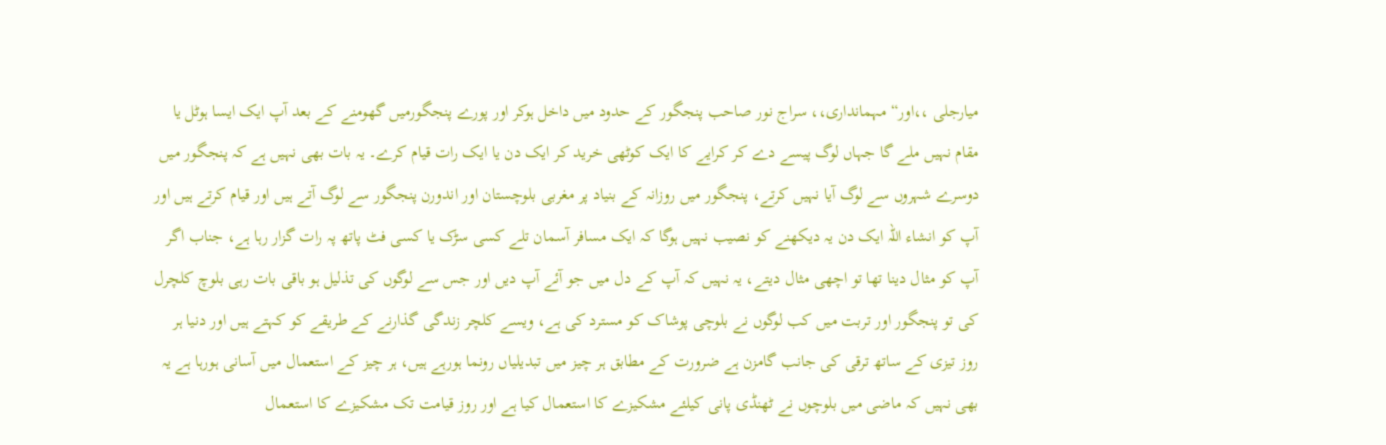میارجلی ،،اور“ مہمانداری،، سراج نور صاحب پنجگور کے حدود میں داخل ہوکر اور پورے پنجگورمیں گھومنے کے بعد آپ ایک ایسا ہوٹل یا مقام نہیں ملے گا جہاں لوگ پیسے دے کر کرایے کا ایک کوٹھی خرید کر ایک دن یا ایک رات قیام کرے۔ یہ بات بھی نہیں ہے کہ پنجگور میں دوسرے شہروں سے لوگ آیا نہیں کرتے، پنجگور میں روزانہ کے بنیاد پر مغربی بلوچستان اور اندورن پنجگور سے لوگ آتے ہیں اور قیام کرتے ہیں اور آپ کو انشاء اللہ ایک دن یہ دیکھنے کو نصیب نہیں ہوگا کہ ایک مسافر آسمان تلے کسی سڑک یا کسی فٹ پاتھ پہ رات گزار رہا ہے، جناب اگر آپ کو مثال دینا تھا تو اچھی مثال دیتے، یہ نہیں کہ آپ کے دل میں جو آئے آپ دیں اور جس سے لوگوں کی تذلیل ہو باقی بات رہی بلوچ کلچرل کی تو پنجگور اور تربت میں کب لوگوں نے بلوچی پوشاک کو مسترد کی ہے، ویسے کلچر زندگی گذارنے کے طریقے کو کہتے ہیں اور دنیا ہر روز تیزی کے ساتھ ترقی کی جانب گامزن ہے ضرورت کے مطابق ہر چیز میں تبدیلیاں رونما ہورہے ہیں، ہر چیز کے استعمال میں آسانی ہورہا ہے یہ بھی نہیں کہ ماضی میں بلوچوں نے ٹھنڈی پانی کیلئے مشکیزے کا استعمال کیا ہے اور روز قیامت تک مشکیزے کا استعمال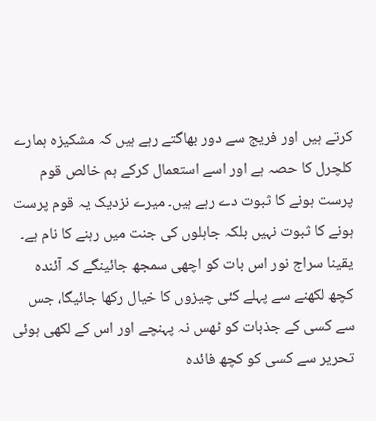کرتے ہیں اور فریج سے دور بھاگتے رہے ہیں کہ مشکیزہ ہمارے کلچرل کا حصہ ہے اور اسے استعمال کرکے ہم خالص قوم پرست ہونے کا ثبوت دے رہے ہیں۔ میرے نزدیک یہ قوم پرست ہونے کا ثبوت نہیں بلکہ جاہلوں کی جنت میں رہنے کا نام ہے۔
یقینا سراج نور اس بات کو اچھی سمجھ جائینگے کہ آئندہ کچھ لکھنے سے پہلے کئی چیزوں کا خیال رکھا جائیگا، جس سے کسی کے جذبات کو ٹھس نہ پہنچے اور اس کے لکھی ہوئی تحریر سے کسی کو کچھ فائدہ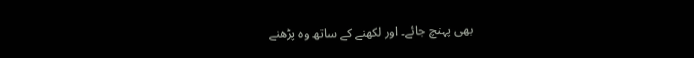بھی پہنچ جائے۔ اور لکھنے کے ساتھ وہ پڑھنے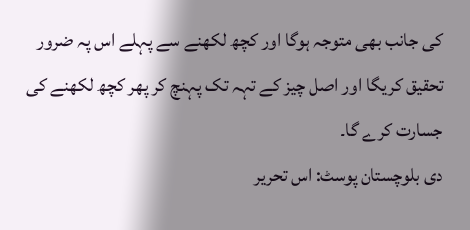کی جانب بھی متوجہ ہوگا اور کچھ لکھنے سے پہلے اس پہ ضرور تحقیق کریگا اور اصل چیز کے تہہ تک پہنچ کر پھر کچھ لکھنے کی جسارت کرے گا۔
دی بلوچستان پوسٹ: اس تحریر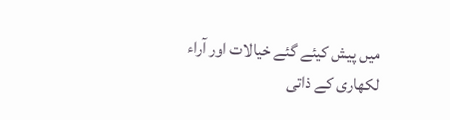میں پیش کیئے گئے خیالات اور آراء لکھاری کے ذاتی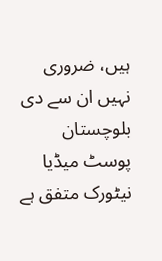ہیں، ضروری نہیں ان سے دی بلوچستان پوسٹ میڈیا نیٹورک متفق ہے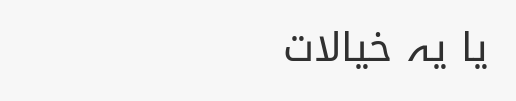یا یہ خیالات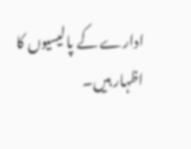ادارے کے پالیسیوں کا اظہار ہیں۔